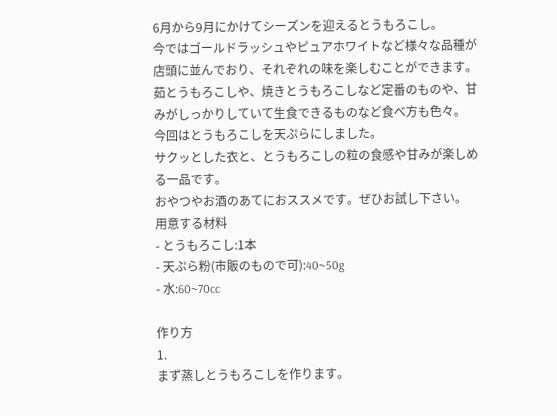6月から9月にかけてシーズンを迎えるとうもろこし。
今ではゴールドラッシュやピュアホワイトなど様々な品種が店頭に並んでおり、それぞれの味を楽しむことができます。
茹とうもろこしや、焼きとうもろこしなど定番のものや、甘みがしっかりしていて生食できるものなど食べ方も色々。
今回はとうもろこしを天ぷらにしました。
サクッとした衣と、とうもろこしの粒の食感や甘みが楽しめる一品です。
おやつやお酒のあてにおススメです。ぜひお試し下さい。
用意する材料
- とうもろこし:1本
- 天ぷら粉(市販のもので可):40~50g
- 水:60~70cc

作り方
1.
まず蒸しとうもろこしを作ります。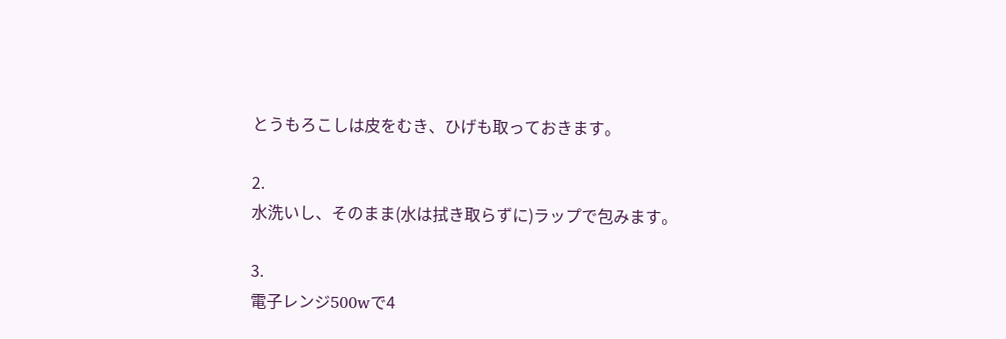とうもろこしは皮をむき、ひげも取っておきます。

2.
水洗いし、そのまま(水は拭き取らずに)ラップで包みます。

3.
電子レンジ500wで4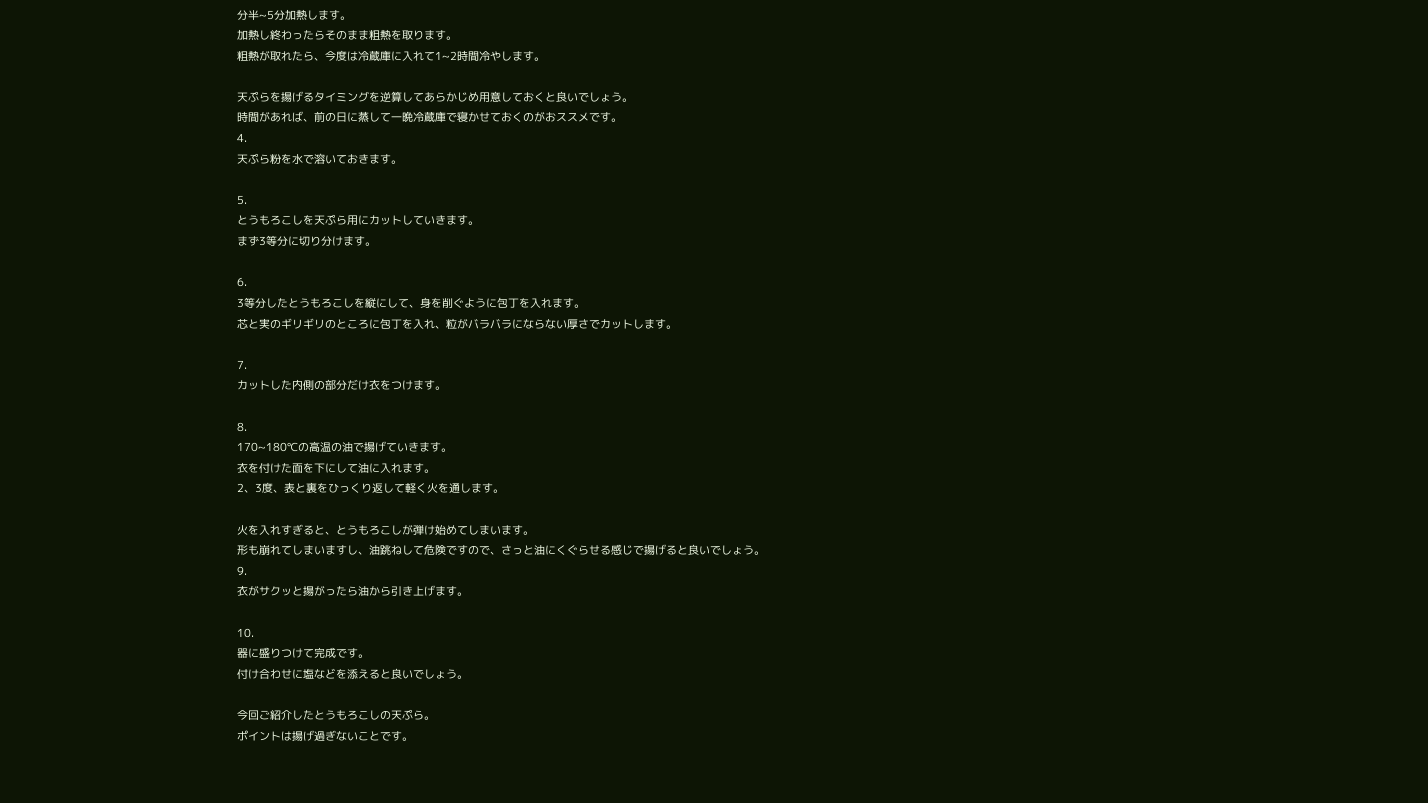分半~5分加熱します。
加熱し終わったらそのまま粗熱を取ります。
粗熱が取れたら、今度は冷蔵庫に入れて1~2時間冷やします。

天ぷらを揚げるタイミングを逆算してあらかじめ用意しておくと良いでしょう。
時間があれば、前の日に蒸して一晩冷蔵庫で寝かせておくのがおススメです。
4.
天ぷら粉を水で溶いておきます。

5.
とうもろこしを天ぷら用にカットしていきます。
まず3等分に切り分けます。

6.
3等分したとうもろこしを縦にして、身を削ぐように包丁を入れます。
芯と実のギリギリのところに包丁を入れ、粒がバラバラにならない厚さでカットします。

7.
カットした内側の部分だけ衣をつけます。

8.
170~180℃の高温の油で揚げていきます。
衣を付けた面を下にして油に入れます。
2、3度、表と裏をひっくり返して軽く火を通します。

火を入れすぎると、とうもろこしが弾け始めてしまいます。
形も崩れてしまいますし、油跳ねして危険ですので、さっと油にくぐらせる感じで揚げると良いでしょう。
9.
衣がサクッと揚がったら油から引き上げます。

10.
器に盛りつけて完成です。
付け合わせに塩などを添えると良いでしょう。

今回ご紹介したとうもろこしの天ぷら。
ポイントは揚げ過ぎないことです。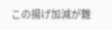この揚げ加減が難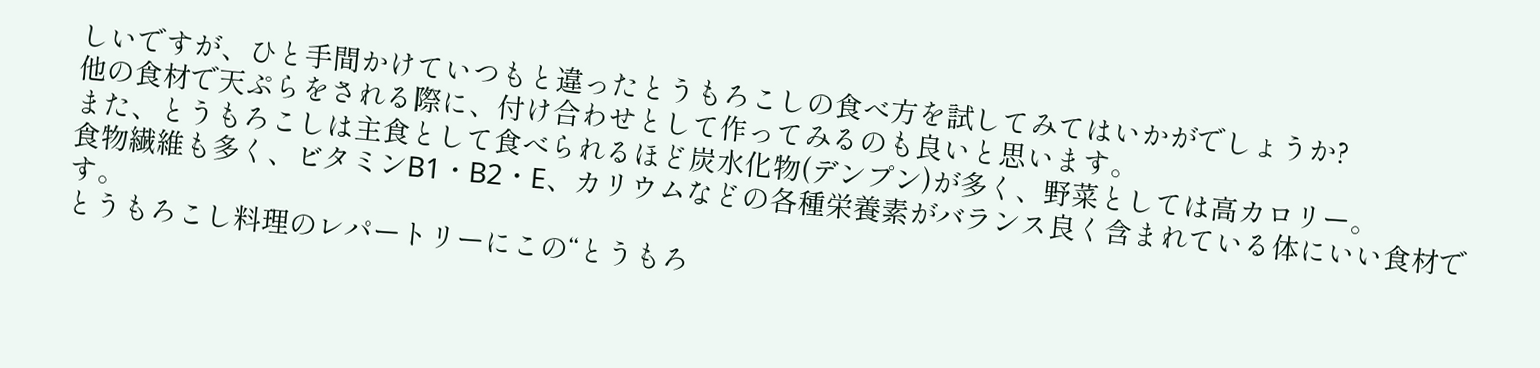しいですが、ひと手間かけていつもと違ったとうもろこしの食べ方を試してみてはいかがでしょうか?
他の食材で天ぷらをされる際に、付け合わせとして作ってみるのも良いと思います。
また、とうもろこしは主食として食べられるほど炭水化物(デンプン)が多く、野菜としては高カロリー。
食物繊維も多く、ビタミンB1・B2・E、カリウムなどの各種栄養素がバランス良く含まれている体にいい食材です。
とうもろこし料理のレパートリーにこの“とうもろ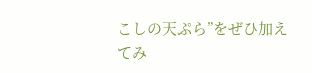こしの天ぷら”をぜひ加えてみ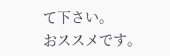て下さい。
おススメです。